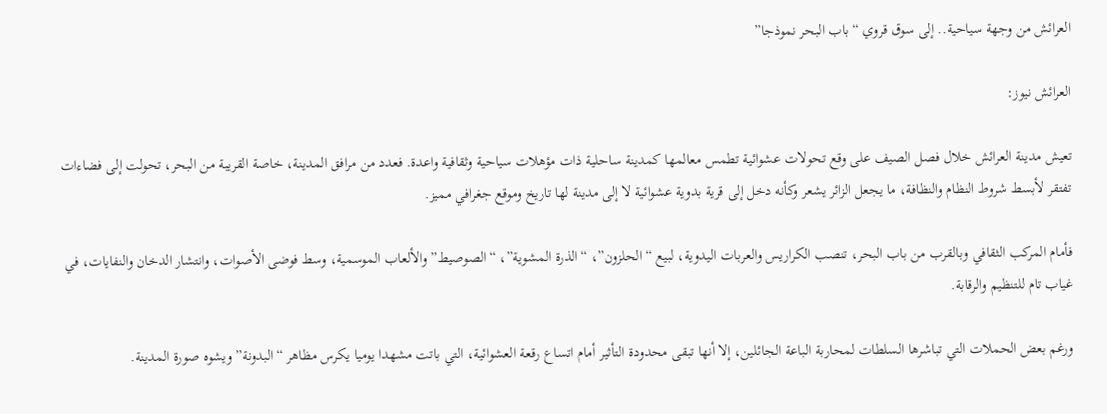العرائش من وجهة سياحية.. إلى سوق قروي “باب البحر نموذجا”

العرائش نيوز:

تعيش مدينة العرائش خلال فصل الصيف على وقع تحولات عشوائية تطمس معالمها كمدينة ساحلية ذات مؤهلات سياحية وثقافية واعدة. فعدد من مرافق المدينة، خاصة القريبة من البحر، تحولت إلى فضاءات تفتقر لأبسط شروط النظام والنظافة، ما يجعل الزائر يشعر وكأنه دخل إلى قرية بدوية عشوائية لا إلى مدينة لها تاريخ وموقع جغرافي مميز.

فأمام المركب الثقافي وبالقرب من باب البحر، تنصب الكراريس والعربات اليدوية، لبيع “الحلزون”، “الذرة المشوية”، “الصوصيط” والألعاب الموسمية، وسط فوضى الأصوات، وانتشار الدخان والنفايات، في غياب تام للتنظيم والرقابة.

ورغم بعض الحملات التي تباشرها السلطات لمحاربة الباعة الجائلين، إلا أنها تبقى محدودة التأثير أمام اتساع رقعة العشوائية، التي باتت مشهدا يوميا يكرس مظاهر “البدونة” ويشوه صورة المدينة.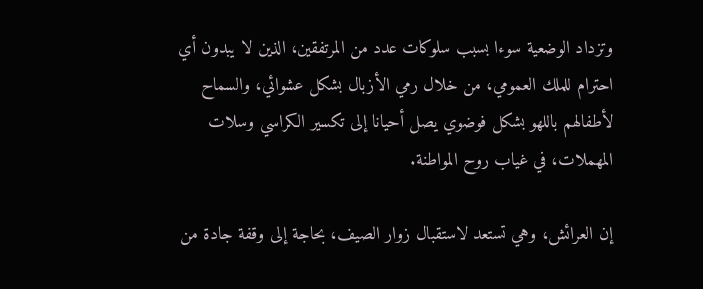وتزداد الوضعية سوءا بسبب سلوكات عدد من المرتفقين، الذين لا يبدون أي احترام للملك العمومي، من خلال رمي الأزبال بشكل عشوائي، والسماح لأطفالهم باللهو بشكل فوضوي يصل أحيانا إلى تكسير الكراسي وسلات المهملات، في غياب روح المواطنة.

إن العرائش، وهي تستعد لاستقبال زوار الصيف، بحاجة إلى وقفة جادة من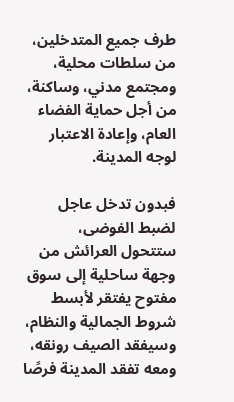طرف جميع المتدخلين، من سلطات محلية، ومجتمع مدني، وساكنة، من أجل حماية الفضاء العام، وإعادة الاعتبار لوجه المدينة.

فبدون تدخل عاجل لضبط الفوضى، ستتحول العرائش من وجهة ساحلية إلى سوق مفتوح يفتقر لأبسط شروط الجمالية والنظام، وسيفقد الصيف رونقه، ومعه تفقد المدينة فرصًا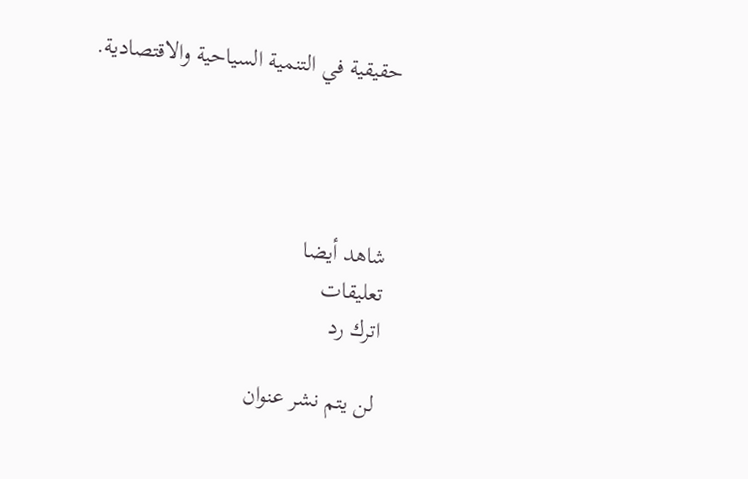حقيقية في التنمية السياحية والاقتصادية.




شاهد أيضا
تعليقات
اترك رد

لن يتم نشر عنوان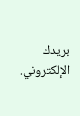بريدك الإلكتروني.